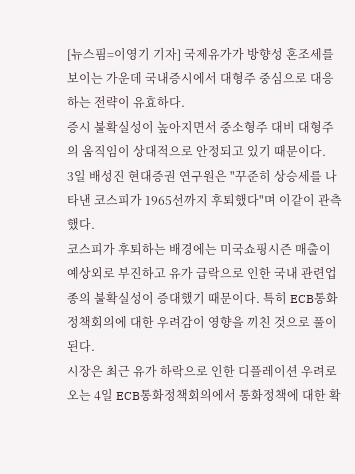[뉴스핌=이영기 기자] 국제유가가 방향성 혼조세를 보이는 가운데 국내증시에서 대형주 중심으로 대응하는 전략이 유효하다.
증시 불확실성이 높아지면서 중소형주 대비 대형주의 움직임이 상대적으로 안정되고 있기 때문이다.
3일 배성진 현대증권 연구원은 "꾸준히 상승세를 나타낸 코스피가 1965선까지 후퇴했다"며 이같이 관측했다.
코스피가 후퇴하는 배경에는 미국쇼핑시즌 매출이 예상외로 부진하고 유가 급락으로 인한 국내 관련업종의 불확실성이 증대했기 때문이다. 특히 ECB통화정책회의에 대한 우려감이 영향을 끼친 것으로 풀이된다.
시장은 최근 유가 하락으로 인한 디플레이션 우려로 오는 4일 ECB통화정책회의에서 통화정책에 대한 확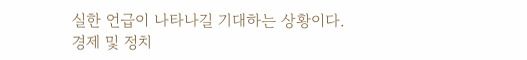실한 언급이 나타나길 기대하는 상황이다.
경제 및 정치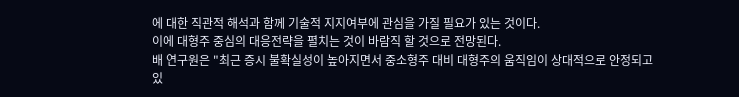에 대한 직관적 해석과 함께 기술적 지지여부에 관심을 가질 필요가 있는 것이다.
이에 대형주 중심의 대응전략을 펼치는 것이 바람직 할 것으로 전망된다.
배 연구원은 "최근 증시 불확실성이 높아지면서 중소형주 대비 대형주의 움직임이 상대적으로 안정되고 있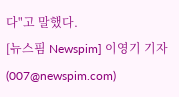다"고 말했다.
[뉴스핌 Newspim] 이영기 기자 (007@newspim.com)